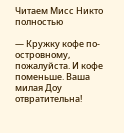Читаем Мисс Никто полностью

— Кружку кофе по-островному, пожалуйста. И кофе поменьше. Ваша милая Доу отвратительна!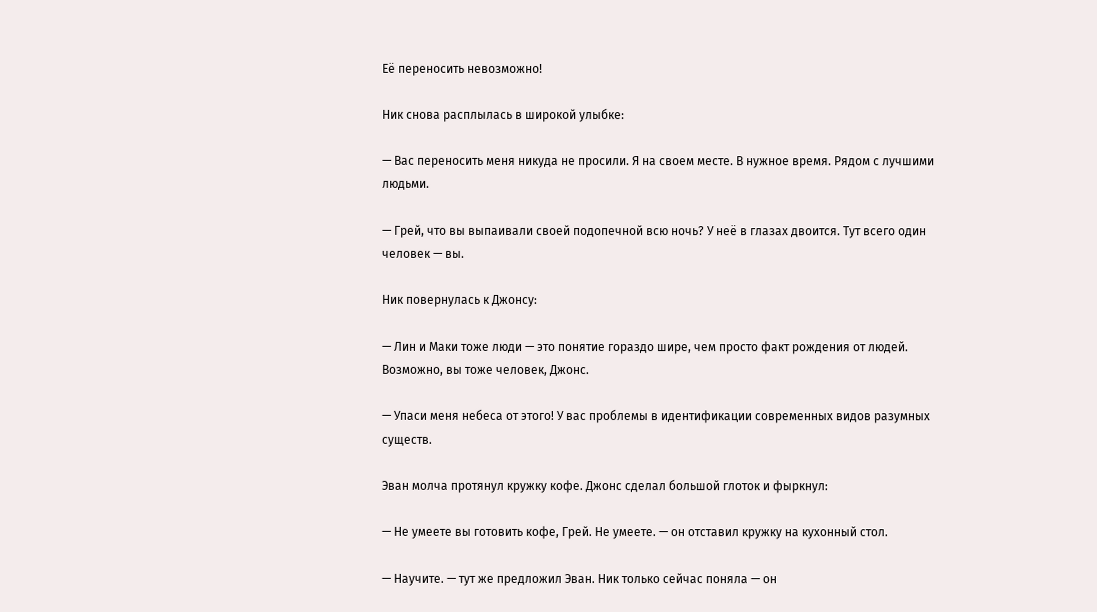Её переносить невозможно!

Ник снова расплылась в широкой улыбке:

— Вас переносить меня никуда не просили. Я на своем месте. В нужное время. Рядом с лучшими людьми.

— Грей, что вы выпаивали своей подопечной всю ночь? У неё в глазах двоится. Тут всего один человек — вы.

Ник повернулась к Джонсу:

— Лин и Маки тоже люди — это понятие гораздо шире, чем просто факт рождения от людей. Возможно, вы тоже человек, Джонс.

— Упаси меня небеса от этого! У вас проблемы в идентификации современных видов разумных существ.

Эван молча протянул кружку кофе. Джонс сделал большой глоток и фыркнул:

— Не умеете вы готовить кофе, Грей. Не умеете. — он отставил кружку на кухонный стол.

— Научите. — тут же предложил Эван. Ник только сейчас поняла — он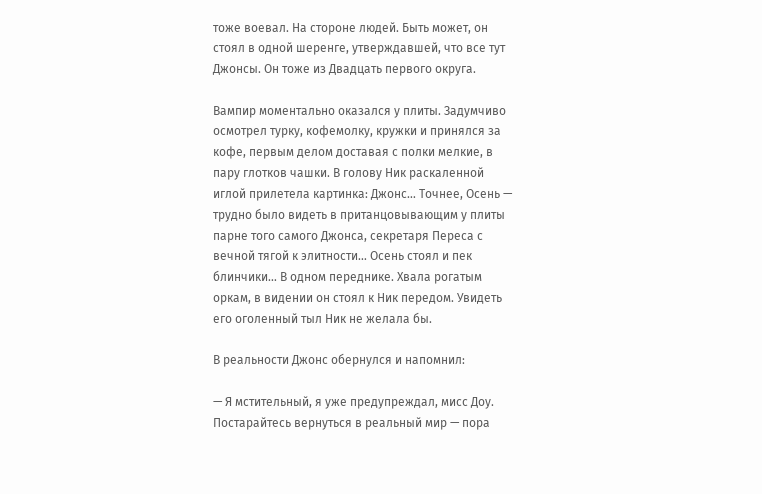тоже воевал. На стороне людей. Быть может, он стоял в одной шеренге, утверждавшей, что все тут Джонсы. Он тоже из Двадцать первого округа.

Вампир моментально оказался у плиты. Задумчиво осмотрел турку, кофемолку, кружки и принялся за кофе, первым делом доставая с полки мелкие, в пару глотков чашки. В голову Ник раскаленной иглой прилетела картинка: Джонс… Точнее, Осень — трудно было видеть в пританцовывающим у плиты парне того самого Джонса, секретаря Переса с вечной тягой к элитности… Осень стоял и пек блинчики… В одном переднике. Хвала рогатым оркам, в видении он стоял к Ник передом. Увидеть его оголенный тыл Ник не желала бы.

В реальности Джонс обернулся и напомнил:

— Я мстительный, я уже предупреждал, мисс Доу. Постарайтесь вернуться в реальный мир — пора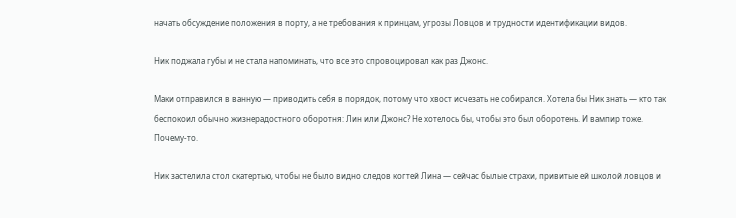начать обсуждение положения в порту, а не требования к принцам, угрозы Ловцов и трудности идентификации видов.

Ник поджала губы и не стала напоминать, что все это спровоцировал как раз Джонс.

Маки отправился в ванную — приводить себя в порядок, потому что хвост исчезать не собирался. Хотела бы Ник знать — кто так беспокоил обычно жизнерадостного оборотня: Лин или Джонс? Не хотелось бы, чтобы это был оборотень. И вампир тоже. Почему-то.

Ник застелила стол скатертью, чтобы не было видно следов когтей Лина — сейчас былые страхи, привитые ей школой ловцов и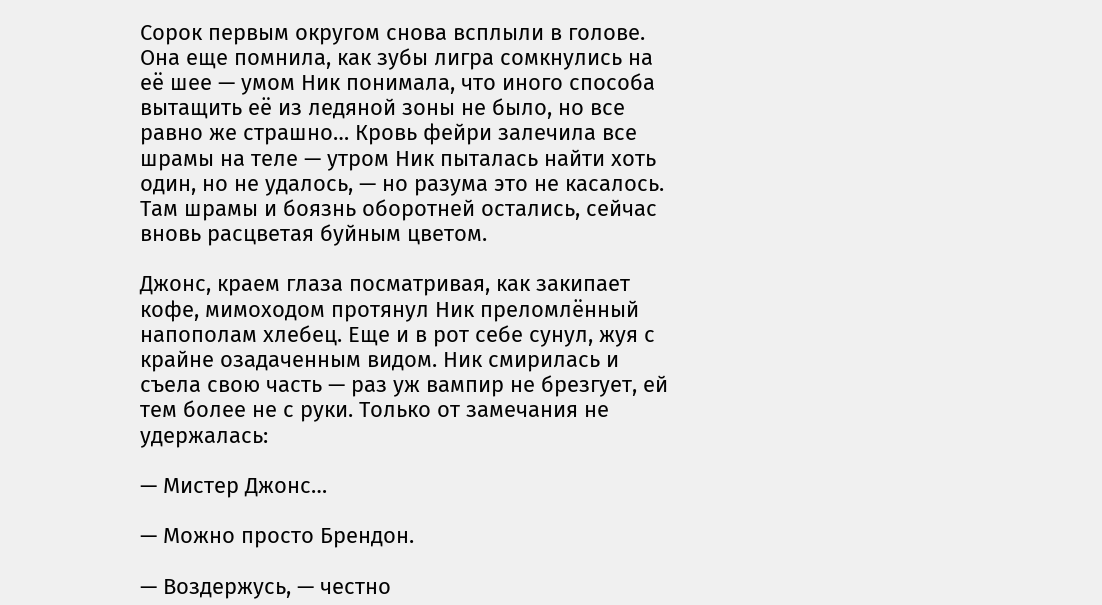Сорок первым округом снова всплыли в голове. Она еще помнила, как зубы лигра сомкнулись на её шее — умом Ник понимала, что иного способа вытащить её из ледяной зоны не было, но все равно же страшно… Кровь фейри залечила все шрамы на теле — утром Ник пыталась найти хоть один, но не удалось, — но разума это не касалось. Там шрамы и боязнь оборотней остались, сейчас вновь расцветая буйным цветом.

Джонс, краем глаза посматривая, как закипает кофе, мимоходом протянул Ник преломлённый напополам хлебец. Еще и в рот себе сунул, жуя с крайне озадаченным видом. Ник смирилась и съела свою часть — раз уж вампир не брезгует, ей тем более не с руки. Только от замечания не удержалась:

— Мистер Джонс…

— Можно просто Брендон.

— Воздержусь, — честно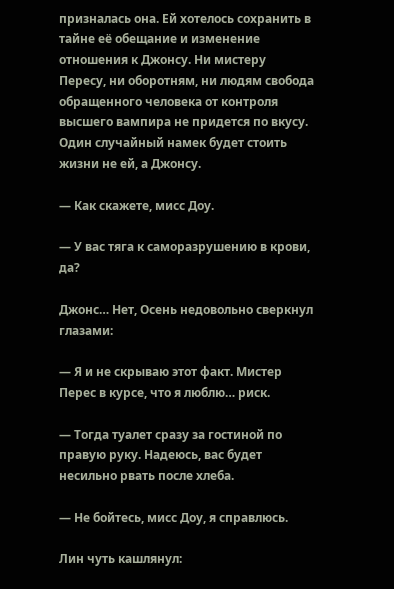призналась она. Ей хотелось сохранить в тайне её обещание и изменение отношения к Джонсу. Ни мистеру Пересу, ни оборотням, ни людям свобода обращенного человека от контроля высшего вампира не придется по вкусу. Один случайный намек будет стоить жизни не ей, а Джонсу.

— Как скажете, мисс Доу.

— У вас тяга к саморазрушению в крови, да?

Джонс… Нет, Осень недовольно сверкнул глазами:

— Я и не скрываю этот факт. Мистер Перес в курсе, что я люблю… риск.

— Тогда туалет сразу за гостиной по правую руку. Надеюсь, вас будет несильно рвать после хлеба.

— Не бойтесь, мисс Доу, я справлюсь.

Лин чуть кашлянул: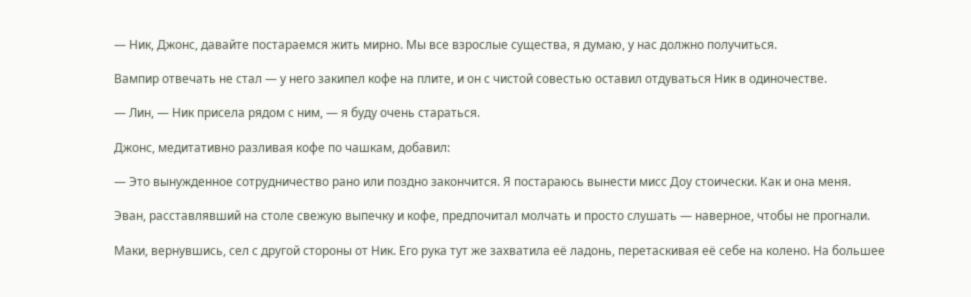— Ник, Джонс, давайте постараемся жить мирно. Мы все взрослые существа, я думаю, у нас должно получиться.

Вампир отвечать не стал — у него закипел кофе на плите, и он с чистой совестью оставил отдуваться Ник в одиночестве.

— Лин, — Ник присела рядом с ним, — я буду очень стараться.

Джонс, медитативно разливая кофе по чашкам, добавил:

— Это вынужденное сотрудничество рано или поздно закончится. Я постараюсь вынести мисс Доу стоически. Как и она меня.

Эван, расставлявший на столе свежую выпечку и кофе, предпочитал молчать и просто слушать — наверное, чтобы не прогнали.

Маки, вернувшись, сел с другой стороны от Ник. Его рука тут же захватила её ладонь, перетаскивая её себе на колено. На большее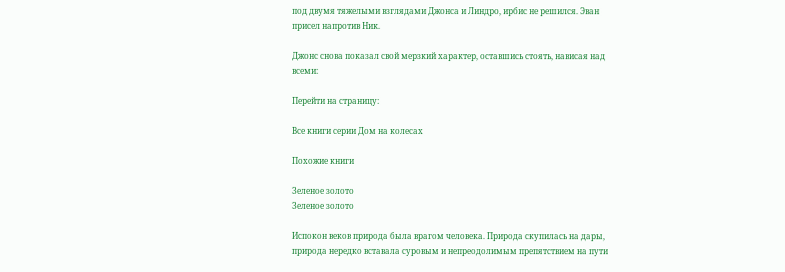под двумя тяжелыми взглядами Джонса и Линдро, ирбис не решился. Эван присел напротив Ник.

Джонс снова показал свой мерзкий характер, оставшись стоять, нависая над всеми:

Перейти на страницу:

Все книги серии Дом на колесах

Похожие книги

Зеленое золото
Зеленое золото

Испокон веков природа была врагом человека. Природа скупилась на дары, природа нередко вставала суровым и непреодолимым препятствием на пути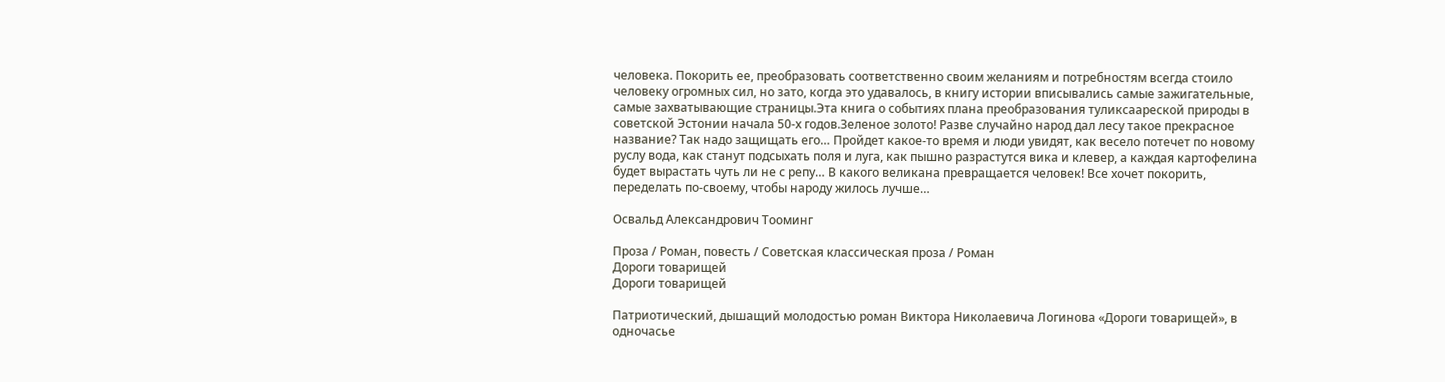человека. Покорить ее, преобразовать соответственно своим желаниям и потребностям всегда стоило человеку огромных сил, но зато, когда это удавалось, в книгу истории вписывались самые зажигательные, самые захватывающие страницы.Эта книга о событиях плана преобразования туликсаареской природы в советской Эстонии начала 50-х годов.Зеленое золото! Разве случайно народ дал лесу такое прекрасное название? Так надо защищать его… Пройдет какое-то время и люди увидят, как весело потечет по новому руслу вода, как станут подсыхать поля и луга, как пышно разрастутся вика и клевер, а каждая картофелина будет вырастать чуть ли не с репу… В какого великана превращается человек! Все хочет покорить, переделать по-своему, чтобы народу жилось лучше…

Освальд Александрович Тооминг

Проза / Роман, повесть / Советская классическая проза / Роман
Дороги товарищей
Дороги товарищей

Патриотический, дышащий молодостью роман Виктора Николаевича Логинова «Дороги товарищей», в одночасье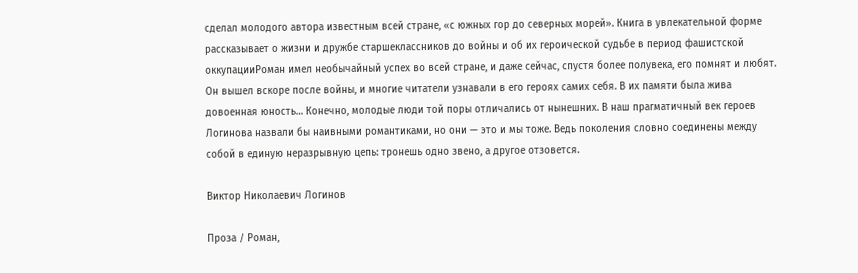сделал молодого автора известным всей стране, «с южных гор до северных морей». Книга в увлекательной форме рассказывает о жизни и дружбе старшеклассников до войны и об их героической судьбе в период фашистской оккупацииРоман имел необычайный успех во всей стране, и даже сейчас, спустя более полувека, его помнят и любят. Он вышел вскоре после войны, и многие читатели узнавали в его героях самих себя. В их памяти была жива довоенная юность… Конечно, молодые люди той поры отличались от нынешних. В наш прагматичный век героев Логинова назвали бы наивными романтиками, но они — это и мы тоже. Ведь поколения словно соединены между собой в единую неразрывную цепь: тронешь одно звено, а другое отзовется.

Виктор Николаевич Логинов

Проза / Роман,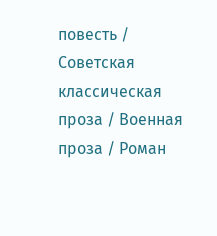повесть / Советская классическая проза / Военная проза / Роман